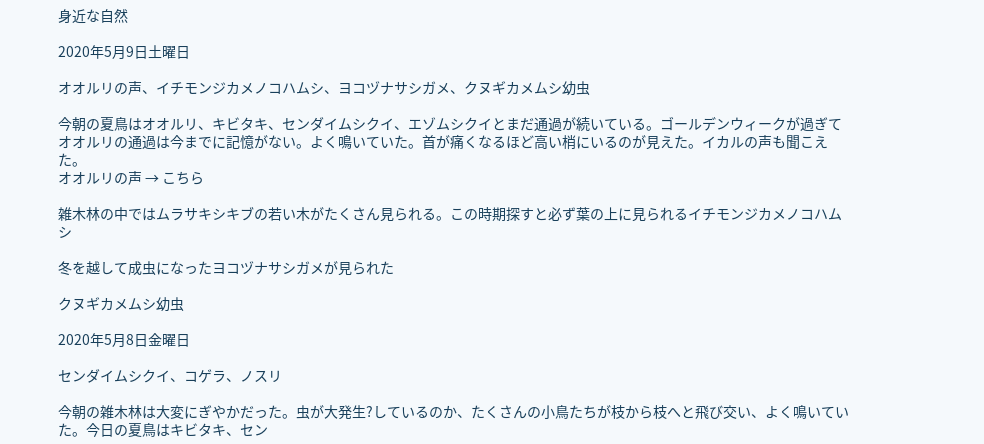身近な自然

2020年5月9日土曜日

オオルリの声、イチモンジカメノコハムシ、ヨコヅナサシガメ、クヌギカメムシ幼虫

今朝の夏鳥はオオルリ、キビタキ、センダイムシクイ、エゾムシクイとまだ通過が続いている。ゴールデンウィークが過ぎてオオルリの通過は今までに記憶がない。よく鳴いていた。首が痛くなるほど高い梢にいるのが見えた。イカルの声も聞こえた。
オオルリの声 → こちら

雑木林の中ではムラサキシキブの若い木がたくさん見られる。この時期探すと必ず葉の上に見られるイチモンジカメノコハムシ

冬を越して成虫になったヨコヅナサシガメが見られた

クヌギカメムシ幼虫

2020年5月8日金曜日

センダイムシクイ、コゲラ、ノスリ

今朝の雑木林は大変にぎやかだった。虫が大発生?しているのか、たくさんの小鳥たちが枝から枝へと飛び交い、よく鳴いていた。今日の夏鳥はキビタキ、セン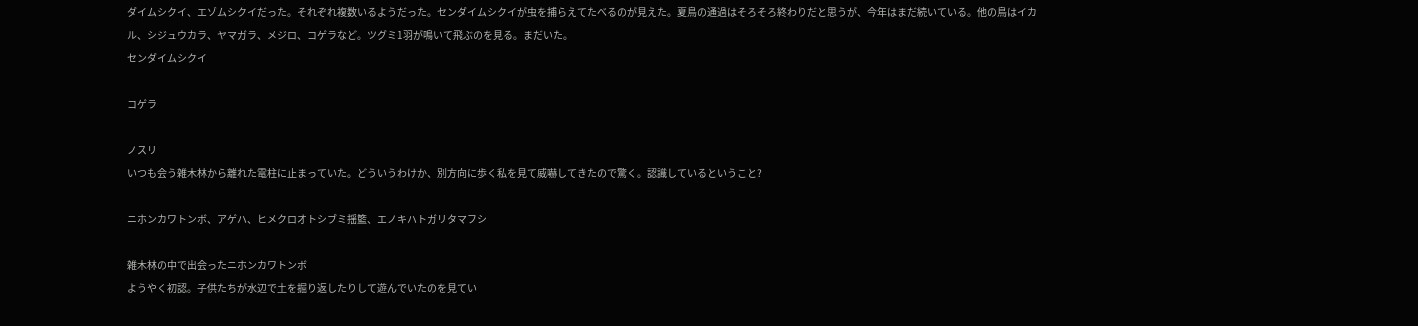ダイムシクイ、エゾムシクイだった。それぞれ複数いるようだった。センダイムシクイが虫を捕らえてたべるのが見えた。夏鳥の通過はそろそろ終わりだと思うが、今年はまだ続いている。他の鳥はイカル、シジュウカラ、ヤマガラ、メジロ、コゲラなど。ツグミ1羽が鳴いて飛ぶのを見る。まだいた。
センダイムシクイ

コゲラ

ノスリ
いつも会う雑木林から離れた電柱に止まっていた。どういうわけか、別方向に歩く私を見て威嚇してきたので驚く。認識しているということ?

ニホンカワトンボ、アゲハ、ヒメクロオトシブミ揺籃、エノキハトガリタマフシ

雑木林の中で出会ったニホンカワトンボ
ようやく初認。子供たちが水辺で土を掘り返したりして遊んでいたのを見てい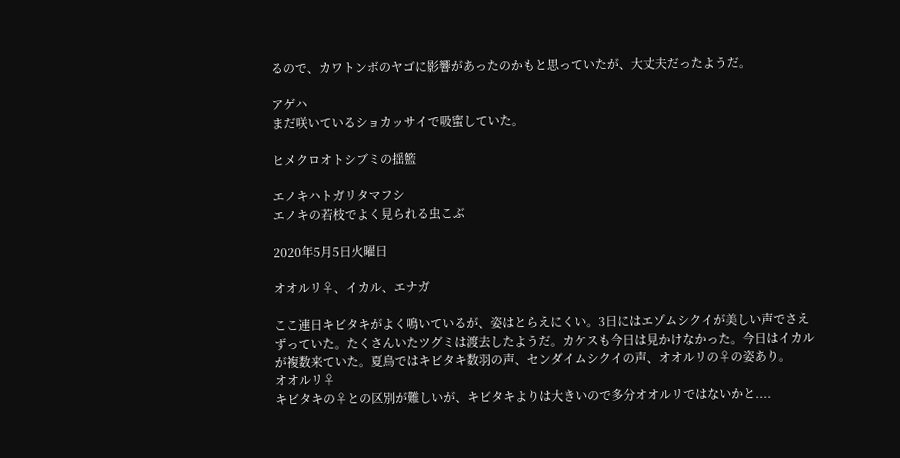るので、カワトンボのヤゴに影響があったのかもと思っていたが、大丈夫だったようだ。

アゲハ
まだ咲いているショカッサイで吸蜜していた。

ヒメクロオトシブミの揺籃

エノキハトガリタマフシ
エノキの若枝でよく見られる虫こぶ

2020年5月5日火曜日

オオルリ♀、イカル、エナガ

ここ連日キビタキがよく鳴いているが、姿はとらえにくい。3日にはエゾムシクイが美しい声でさえずっていた。たくさんいたツグミは渡去したようだ。カケスも今日は見かけなかった。今日はイカルが複数来ていた。夏鳥ではキビタキ数羽の声、センダイムシクイの声、オオルリの♀の姿あり。
オオルリ♀
キビタキの♀との区別が難しいが、キビタキよりは大きいので多分オオルリではないかと....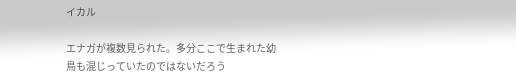イカル

エナガが複数見られた。多分ここで生まれた幼鳥も混じっていたのではないだろう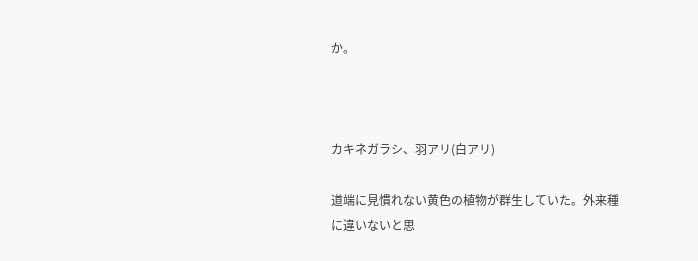か。



カキネガラシ、羽アリ(白アリ)

道端に見慣れない黄色の植物が群生していた。外来種に違いないと思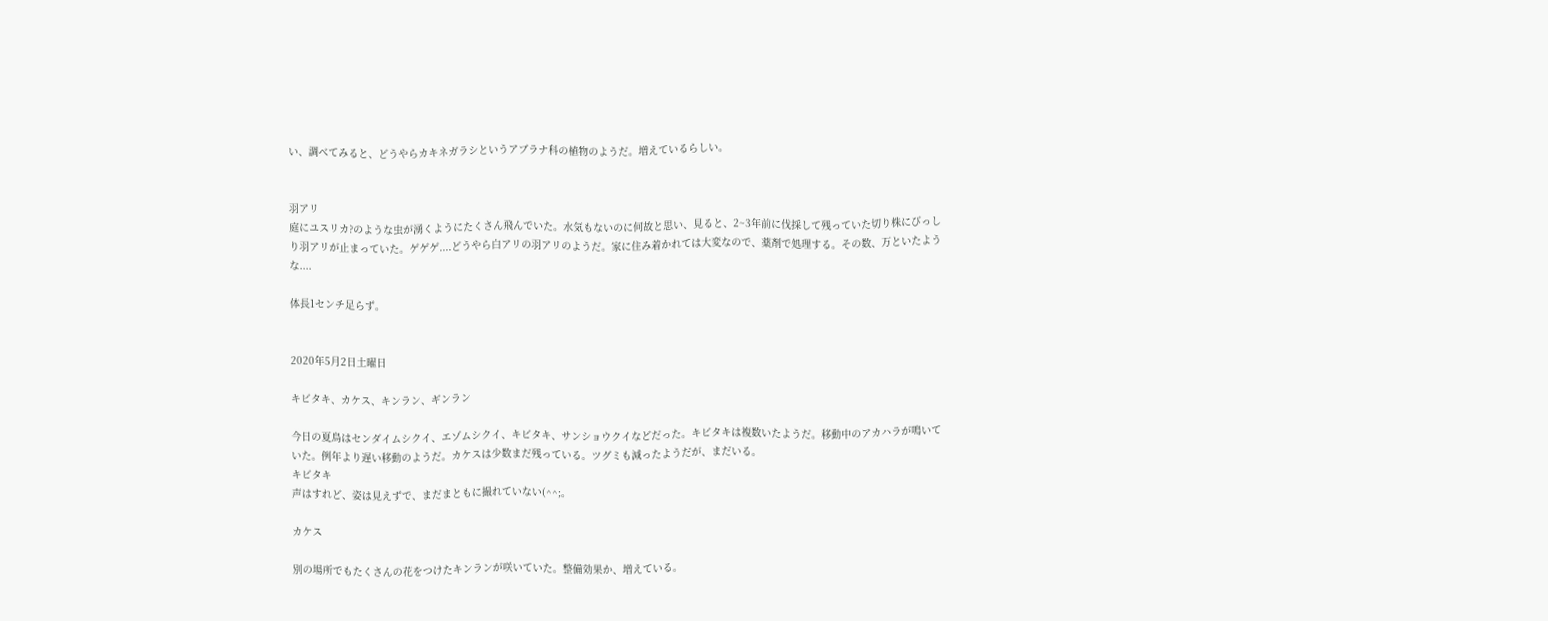い、調べてみると、どうやらカキネガラシというアブラナ科の植物のようだ。増えているらしい。


羽アリ
庭にユスリカ?のような虫が湧くようにたくさん飛んでいた。水気もないのに何故と思い、見ると、2~3年前に伐採して残っていた切り株にびっしり羽アリが止まっていた。ゲゲゲ....どうやら白アリの羽アリのようだ。家に住み着かれては大変なので、薬剤で処理する。その数、万といたような....

体長1センチ足らず。


2020年5月2日土曜日

キビタキ、カケス、キンラン、ギンラン

今日の夏鳥はセンダイムシクイ、エゾムシクイ、キビタキ、サンショウクイなどだった。キビタキは複数いたようだ。移動中のアカハラが鳴いていた。例年より遅い移動のようだ。カケスは少数まだ残っている。ツグミも減ったようだが、まだいる。
キビタキ
声はすれど、姿は見えずで、まだまともに撮れていない(^^;。

カケス

別の場所でもたくさんの花をつけたキンランが咲いていた。整備効果か、増えている。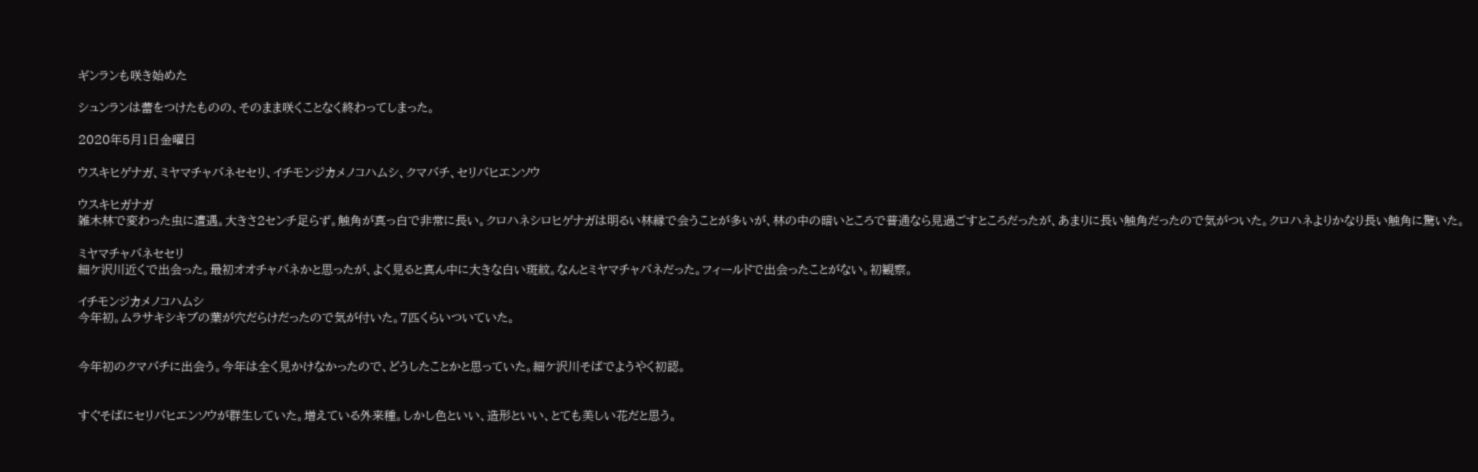ギンランも咲き始めた

シュンランは蕾をつけたものの、そのまま咲くことなく終わってしまった。

2020年5月1日金曜日

ウスキヒゲナガ、ミヤマチャバネセセリ、イチモンジカメノコハムシ、クマバチ、セリバヒエンソウ

ウスキヒガナガ
雑木林で変わった虫に遭遇。大きさ2センチ足らず。触角が真っ白で非常に長い。クロハネシロヒゲナガは明るい林縁で会うことが多いが、林の中の暗いところで普通なら見過ごすところだったが、あまりに長い触角だったので気がついた。クロハネよりかなり長い触角に驚いた。

ミヤマチャバネセセリ
細ケ沢川近くで出会った。最初オオチャバネかと思ったが、よく見ると真ん中に大きな白い斑紋。なんとミヤマチャバネだった。フィールドで出会ったことがない。初観察。

イチモンジカメノコハムシ
今年初。ムラサキシキブの葉が穴だらけだったので気が付いた。7匹くらいついていた。


今年初のクマバチに出会う。今年は全く見かけなかったので、どうしたことかと思っていた。細ケ沢川そばでようやく初認。


すぐそばにセリバヒエンソウが群生していた。増えている外来種。しかし色といい、造形といい、とても美しい花だと思う。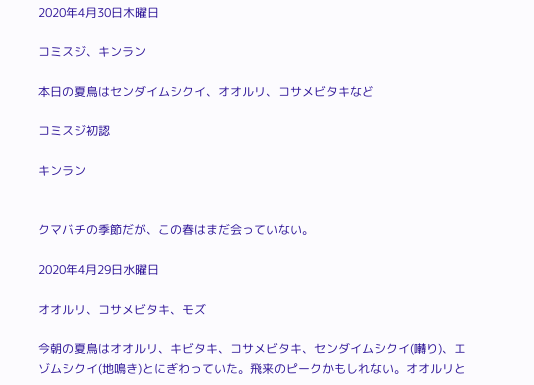2020年4月30日木曜日

コミスジ、キンラン

本日の夏鳥はセンダイムシクイ、オオルリ、コサメビタキなど

コミスジ初認

キンラン


クマバチの季節だが、この春はまだ会っていない。

2020年4月29日水曜日

オオルリ、コサメビタキ、モズ

今朝の夏鳥はオオルリ、キビタキ、コサメビタキ、センダイムシクイ(囀り)、エゾムシクイ(地鳴き)とにぎわっていた。飛来のピークかもしれない。オオルリと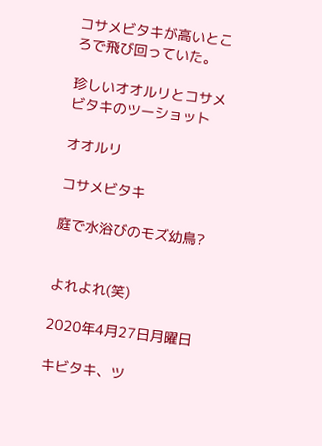コサメビタキが高いところで飛び回っていた。

珍しいオオルリとコサメビタキのツーショット

オオルリ

コサメビタキ

庭で水浴びのモズ幼鳥?


よれよれ(笑)

2020年4月27日月曜日

キビタキ、ツ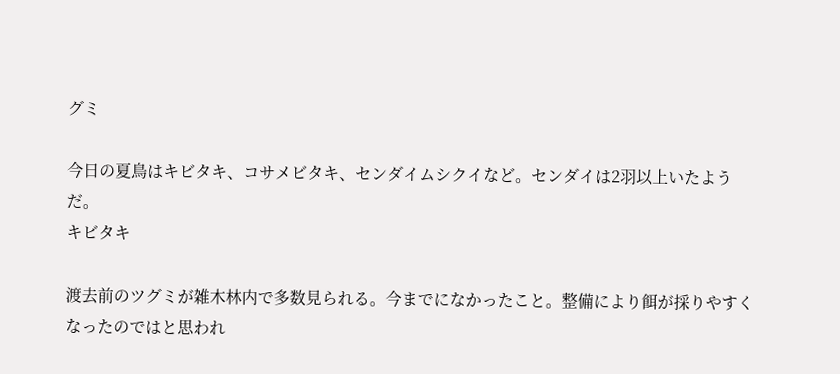グミ

今日の夏鳥はキビタキ、コサメビタキ、センダイムシクイなど。センダイは2羽以上いたようだ。
キビタキ

渡去前のツグミが雑木林内で多数見られる。今までになかったこと。整備により餌が採りやすくなったのではと思われ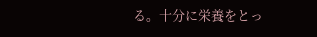る。十分に栄養をとっ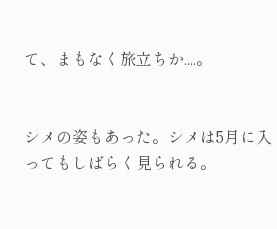て、まもなく旅立ちか....。


シメの姿もあった。シメは5月に入ってもしばらく見られる。